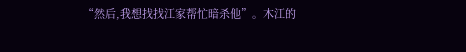“然后,我想找找江家帮忙暗杀他”。木江的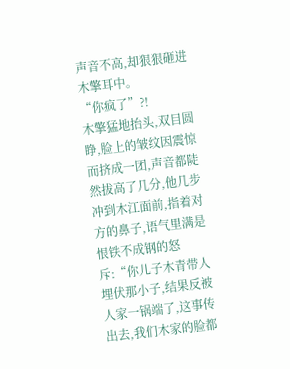声音不高,却狠狠砸进木擎耳中。
“你疯了”?!
木擎猛地抬头,双目圆睁,脸上的皱纹因震惊而挤成一团,声音都陡然拔高了几分,他几步冲到木江面前,指着对方的鼻子,语气里满是恨铁不成钢的怒斥:“你儿子木青带人埋伏那小子,结果反被人家一锅端了,这事传出去,我们木家的脸都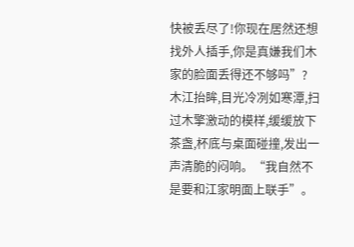快被丢尽了!你现在居然还想找外人插手,你是真嫌我们木家的脸面丢得还不够吗”?
木江抬眸,目光冷冽如寒潭,扫过木擎激动的模样,缓缓放下茶盏,杯底与桌面碰撞,发出一声清脆的闷响。“我自然不是要和江家明面上联手”。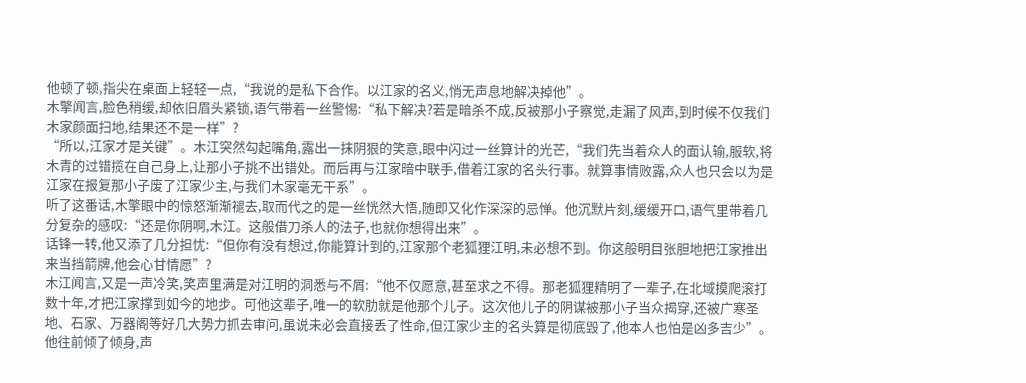他顿了顿,指尖在桌面上轻轻一点,“我说的是私下合作。以江家的名义,悄无声息地解决掉他”。
木擎闻言,脸色稍缓,却依旧眉头紧锁,语气带着一丝警惕:“私下解决?若是暗杀不成,反被那小子察觉,走漏了风声,到时候不仅我们木家颜面扫地,结果还不是一样”?
“所以,江家才是关键”。木江突然勾起嘴角,露出一抹阴狠的笑意,眼中闪过一丝算计的光芒,“我们先当着众人的面认输,服软,将木青的过错揽在自己身上,让那小子挑不出错处。而后再与江家暗中联手,借着江家的名头行事。就算事情败露,众人也只会以为是江家在报复那小子废了江家少主,与我们木家毫无干系”。
听了这番话,木擎眼中的惊怒渐渐褪去,取而代之的是一丝恍然大悟,随即又化作深深的忌惮。他沉默片刻,缓缓开口,语气里带着几分复杂的感叹:“还是你阴啊,木江。这般借刀杀人的法子,也就你想得出来”。
话锋一转,他又添了几分担忧:“但你有没有想过,你能算计到的,江家那个老狐狸江明,未必想不到。你这般明目张胆地把江家推出来当挡箭牌,他会心甘情愿”?
木江闻言,又是一声冷笑,笑声里满是对江明的洞悉与不屑:“他不仅愿意,甚至求之不得。那老狐狸精明了一辈子,在北域摸爬滚打数十年,才把江家撑到如今的地步。可他这辈子,唯一的软肋就是他那个儿子。这次他儿子的阴谋被那小子当众揭穿,还被广寒圣地、石家、万器阁等好几大势力抓去审问,虽说未必会直接丢了性命,但江家少主的名头算是彻底毁了,他本人也怕是凶多吉少”。
他往前倾了倾身,声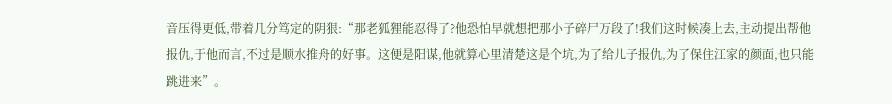音压得更低,带着几分笃定的阴狠:“那老狐狸能忍得了?他恐怕早就想把那小子碎尸万段了!我们这时候凑上去,主动提出帮他报仇,于他而言,不过是顺水推舟的好事。这便是阳谋,他就算心里清楚这是个坑,为了给儿子报仇,为了保住江家的颜面,也只能跳进来”。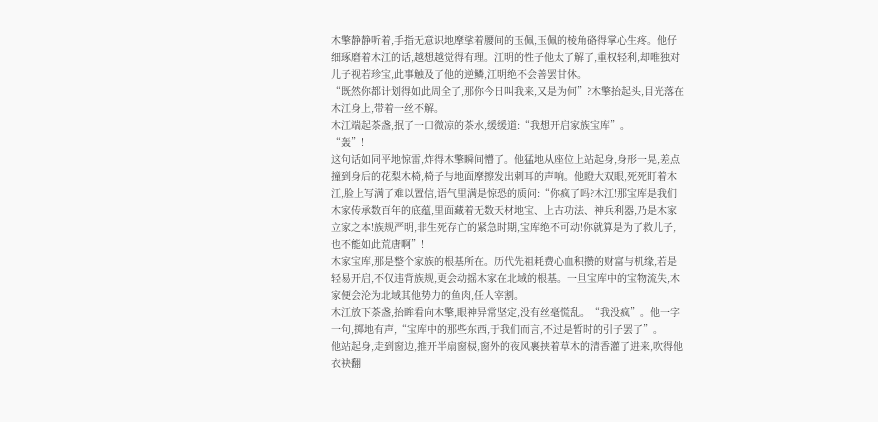木擎静静听着,手指无意识地摩挲着腰间的玉佩,玉佩的棱角硌得掌心生疼。他仔细琢磨着木江的话,越想越觉得有理。江明的性子他太了解了,重权轻利,却唯独对儿子视若珍宝,此事触及了他的逆鳞,江明绝不会善罢甘休。
“既然你都计划得如此周全了,那你今日叫我来,又是为何”?木擎抬起头,目光落在木江身上,带着一丝不解。
木江端起茶盏,抿了一口微凉的茶水,缓缓道:“我想开启家族宝库”。
“轰”!
这句话如同平地惊雷,炸得木擎瞬间懵了。他猛地从座位上站起身,身形一晃,差点撞到身后的花梨木椅,椅子与地面摩擦发出刺耳的声响。他瞪大双眼,死死盯着木江,脸上写满了难以置信,语气里满是惊恐的质问:“你疯了吗?木江!那宝库是我们木家传承数百年的底蕴,里面藏着无数天材地宝、上古功法、神兵利器,乃是木家立家之本!族规严明,非生死存亡的紧急时期,宝库绝不可动!你就算是为了救儿子,也不能如此荒唐啊”!
木家宝库,那是整个家族的根基所在。历代先祖耗费心血积攒的财富与机缘,若是轻易开启,不仅违背族规,更会动摇木家在北域的根基。一旦宝库中的宝物流失,木家便会沦为北域其他势力的鱼肉,任人宰割。
木江放下茶盏,抬眸看向木擎,眼神异常坚定,没有丝毫慌乱。“我没疯”。他一字一句,掷地有声,“宝库中的那些东西,于我们而言,不过是暂时的引子罢了”。
他站起身,走到窗边,推开半扇窗棂,窗外的夜风裹挟着草木的清香灌了进来,吹得他衣袂翻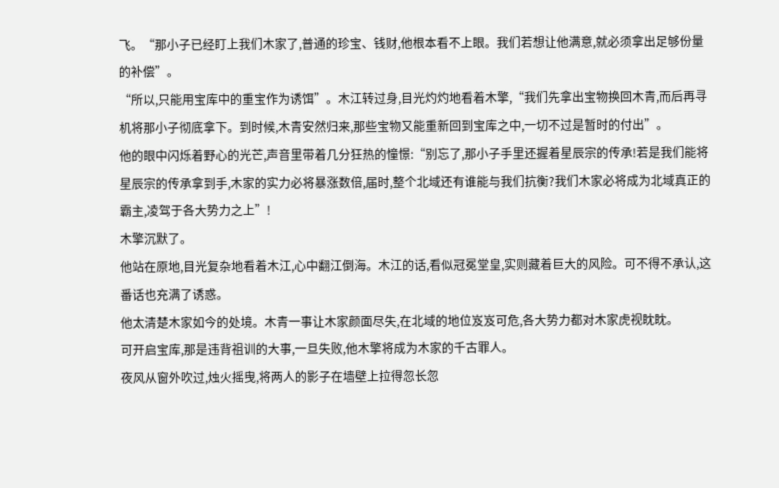飞。“那小子已经盯上我们木家了,普通的珍宝、钱财,他根本看不上眼。我们若想让他满意,就必须拿出足够份量的补偿”。
“所以,只能用宝库中的重宝作为诱饵”。木江转过身,目光灼灼地看着木擎,“我们先拿出宝物换回木青,而后再寻机将那小子彻底拿下。到时候,木青安然归来,那些宝物又能重新回到宝库之中,一切不过是暂时的付出”。
他的眼中闪烁着野心的光芒,声音里带着几分狂热的憧憬:“别忘了,那小子手里还握着星辰宗的传承!若是我们能将星辰宗的传承拿到手,木家的实力必将暴涨数倍,届时,整个北域还有谁能与我们抗衡?我们木家必将成为北域真正的霸主,凌驾于各大势力之上”!
木擎沉默了。
他站在原地,目光复杂地看着木江,心中翻江倒海。木江的话,看似冠冕堂皇,实则藏着巨大的风险。可不得不承认,这番话也充满了诱惑。
他太清楚木家如今的处境。木青一事让木家颜面尽失,在北域的地位岌岌可危,各大势力都对木家虎视眈眈。
可开启宝库,那是违背祖训的大事,一旦失败,他木擎将成为木家的千古罪人。
夜风从窗外吹过,烛火摇曳,将两人的影子在墙壁上拉得忽长忽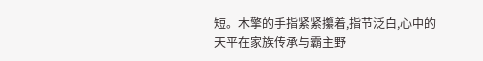短。木擎的手指紧紧攥着,指节泛白,心中的天平在家族传承与霸主野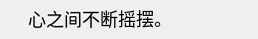心之间不断摇摆。